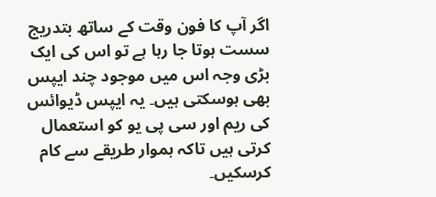اگر آپ کا فون وقت کے ساتھ بتدریج سست ہوتا جا رہا ہے تو اس کی ایک بڑی وجہ اس میں موجود چند ایپس بھی ہوسکتی ہیں۔ یہ ایپس ڈیوائس کی ریم اور سی پی یو کو استعمال کرتی ہیں تاکہ ہموار طریقے سے کام کرسکیں۔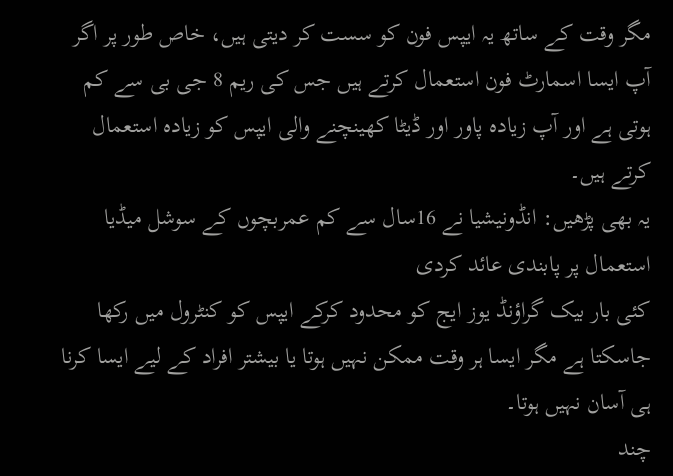مگر وقت کے ساتھ یہ ایپس فون کو سست کر دیتی ہیں، خاص طور پر اگر آپ ایسا اسمارٹ فون استعمال کرتے ہیں جس کی ریم 8 جی بی سے کم ہوتی ہے اور آپ زیادہ پاور اور ڈیٹا کھینچنے والی ایپس کو زیادہ استعمال کرتے ہیں۔
یہ بھی پڑھیں: انڈونیشیا نے 16سال سے کم عمربچوں کے سوشل میڈیا استعمال پر پابندی عائد کردی
کئی بار بیک گراؤنڈ یوز ایج کو محدود کرکے ایپس کو کنٹرول میں رکھا جاسکتا ہے مگر ایسا ہر وقت ممکن نہیں ہوتا یا بیشتر افراد کے لیے ایسا کرنا ہی آسان نہیں ہوتا۔
چند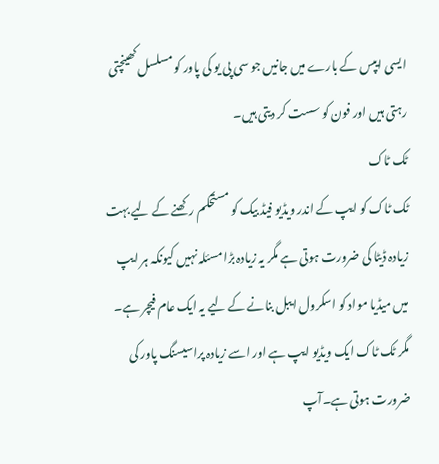ایسی ایپس کے بارے میں جانیں جو سی پی یو کی پاور کو مسلسل کھینچتی رہتی ہیں اور فون کو سست کر دیتی ہیں۔
ٹک ٹاک
ٹک ٹاک کو ایپ کے اندر ویڈیو فیڈ بیک کو مستحکم رکھنے کے لیے بہت زیادہ ڈیٹا کی ضرورت ہوتی ہے مگر یہ زیادہ بڑا مسئلہ نہیں کیونکہ ہر ایپ میں میڈیا مواد کو اسکرول ایبل بنانے کے لیے یہ ایک عام فیچر ہے۔
مگر ٹک ٹاک ایک ویڈیو ایپ ہے اور اسے زیادہ پراسیسنگ پاور کی ضرورت ہوتی ہے۔آپ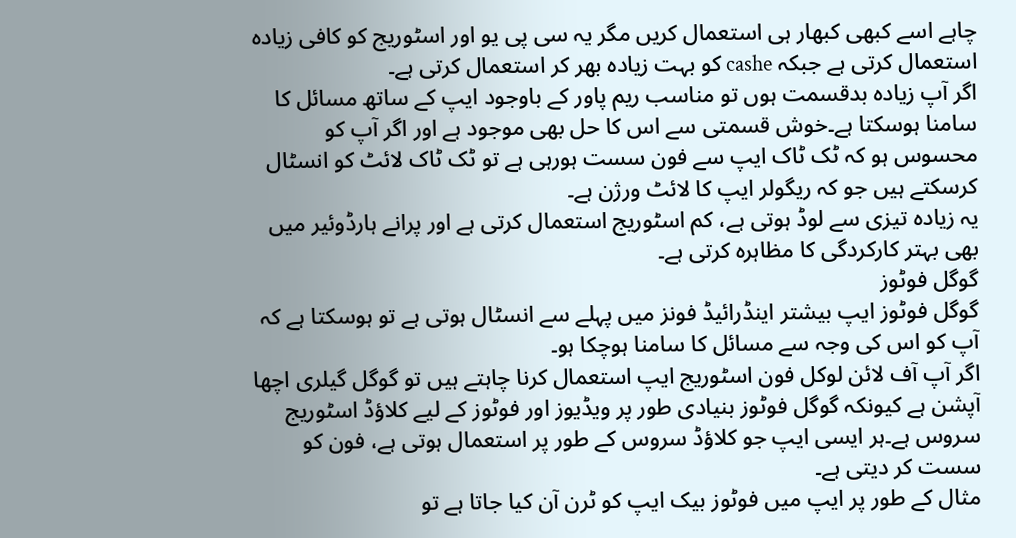چاہے اسے کبھی کبھار ہی استعمال کریں مگر یہ سی پی یو اور اسٹوریج کو کافی زیادہ استعمال کرتی ہے جبکہ cashe کو بہت زیادہ بھر کر استعمال کرتی ہے۔
اگر آپ زیادہ بدقسمت ہوں تو مناسب ریم پاور کے باوجود ایپ کے ساتھ مسائل کا سامنا ہوسکتا ہے۔خوش قسمتی سے اس کا حل بھی موجود ہے اور اگر آپ کو محسوس ہو کہ ٹک ٹاک ایپ سے فون سست ہورہی ہے تو ٹک ٹاک لائٹ کو انسٹال کرسکتے ہیں جو کہ ریگولر ایپ کا لائٹ ورژن ہے۔
یہ زیادہ تیزی سے لوڈ ہوتی ہے، کم اسٹوریج استعمال کرتی ہے اور پرانے ہارڈوئیر میں بھی بہتر کارکردگی کا مظاہرہ کرتی ہے۔
گوگل فوٹوز
گوگل فوٹوز ایپ بیشتر اینڈرائیڈ فونز میں پہلے سے انسٹال ہوتی ہے تو ہوسکتا ہے کہ آپ کو اس کی وجہ سے مسائل کا سامنا ہوچکا ہو۔
اگر آپ آف لائن لوکل فون اسٹوریج ایپ استعمال کرنا چاہتے ہیں تو گوگل گیلری اچھا آپشن ہے کیونکہ گوگل فوٹوز بنیادی طور پر ویڈیوز اور فوٹوز کے لیے کلاؤڈ اسٹوریج سروس ہے۔ہر ایسی ایپ جو کلاؤڈ سروس کے طور پر استعمال ہوتی ہے، فون کو سست کر دیتی ہے۔
مثال کے طور پر ایپ میں فوٹوز بیک ایپ کو ٹرن آن کیا جاتا ہے تو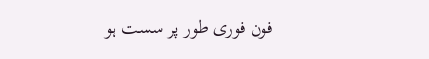فون فوری طور پر سست ہو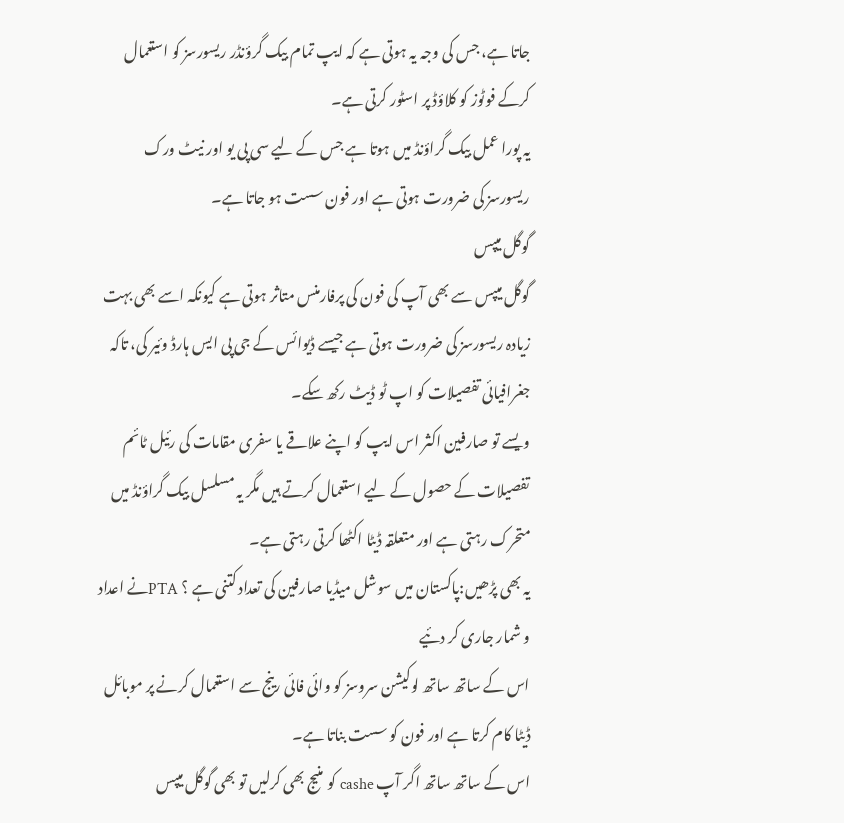جاتا ہے، جس کی وجہ یہ ہوتی ہے کہ ایپ تمام بیک گرؤنڈر ریسورسز کو استعمال کرکے فوٹوز کو کلاؤڈ پر اسٹور کرتی ہے۔
یہ پورا عمل بیک گراؤنڈ میں ہوتا ہے جس کے لیے سی پی یو اور نیٹ ورک ریسورسز کی ضرورت ہوتی ہے اور فون سست ہو جاتا ہے۔
گوگل میپس
گوگل میپس سے بھی آپ کی فون کی پرفارمنس متاثر ہوتی ہے کیونکہ اسے بھی بہت زیادہ ریسورسز کی ضرورت ہوتی ہے جیسے ڈیوائس کے جی پی ایس ہارڈ وئیر کی، تاکہ جغرافیائی تفصیلات کو اپ ٹو ڈیٹ رکھ سکے۔
ویسے تو صارفین اکثر اس ایپ کو اپنے علاقے یا سفری مقامات کی رئیل ٹائم تفصیلات کے حصول کے لیے استعمال کرتے ہیں مگر یہ مسلسل بیک گراؤنڈ میں متحرک رہتی ہے اور متعلقہ ڈیٹا اکٹھا کرتی رہتی ہے۔
یہ بھی پڑھیں:پاکستان میں سوشل میڈیا صارفین کی تعداد کتنی ہے ؟ PTAنے اعداد و شمار جاری کر دئیے
اس کے ساتھ ساتھ لوکیشن سروسز کو وائی فائی رینج سے استعمال کرنے پر موبائل ڈیٹا کام کرتا ہے اور فون کو سست بناتا ہے۔
اس کے ساتھ ساتھ اگر آپ cashe کو منیج بھی کرلیں تو بھی گوگل میپس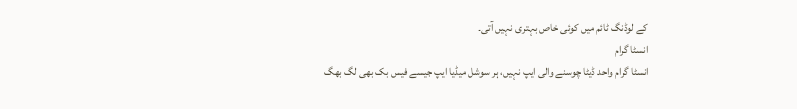کے لوڈنگ ٹائم میں کوئی خاص بہتری نہیں آتی۔
انسٹا گرام
انسٹا گرام واحد ڈیٹا چوسنے والی ایپ نہیں، ہر سوشل میڈیا ایپ جیسے فیس بک بھی لگ بھگ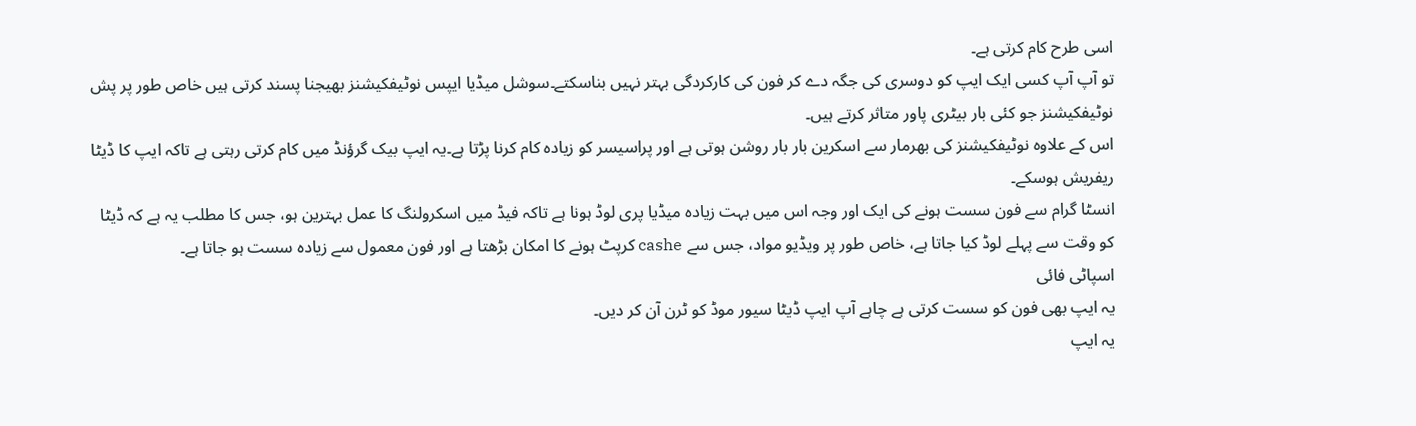اسی طرح کام کرتی ہے۔
تو آپ آپ کسی ایک ایپ کو دوسری کی جگہ دے کر فون کی کارکردگی بہتر نہیں بناسکتے۔سوشل میڈیا ایپس نوٹیفکیشنز بھیجنا پسند کرتی ہیں خاص طور پر پش نوٹیفکیشنز جو کئی بار بیٹری پاور متاثر کرتے ہیں۔
اس کے علاوہ نوٹیفکیشنز کی بھرمار سے اسکرین بار بار روشن ہوتی ہے اور پراسیسر کو زیادہ کام کرنا پڑتا ہے۔یہ ایپ بیک گرؤنڈ میں کام کرتی رہتی ہے تاکہ ایپ کا ڈیٹا ریفریش ہوسکے۔
انسٹا گرام سے فون سست ہونے کی ایک اور وجہ اس میں بہت زیادہ میڈیا پری لوڈ ہونا ہے تاکہ فیڈ میں اسکرولنگ کا عمل بہترین ہو، جس کا مطلب یہ ہے کہ ڈیٹا کو وقت سے پہلے لوڈ کیا جاتا ہے، خاص طور پر ویڈیو مواد، جس سے cashe کرپٹ ہونے کا امکان بڑھتا ہے اور فون معمول سے زیادہ سست ہو جاتا ہے۔
اسپاٹی فائی
یہ ایپ بھی فون کو سست کرتی ہے چاہے آپ ایپ ڈیٹا سیور موڈ کو ٹرن آن کر دیں۔
یہ ایپ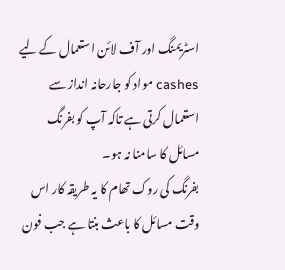اسٹریمنگ اور آف لائن استعمال کے لیے cashes مواد کو جارحانہ انداز سے استعمال کرتی ہے تاکہ آپ کو بفرنگ مسائل کا سامنا نہ ہو۔
بفرنگ کی روک تھام کا یہ طریقہ کار اس وقت مسائل کا باعث بنتا ہے جب فون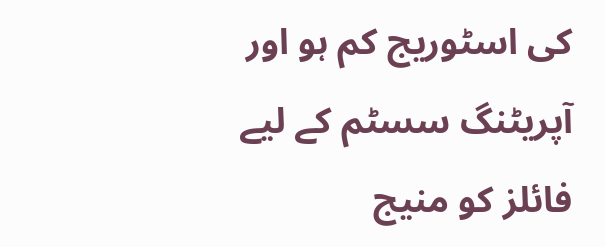کی اسٹوریج کم ہو اور آپریٹنگ سسٹم کے لیے فائلز کو منیج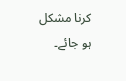کرنا مشکل ہو جائے۔